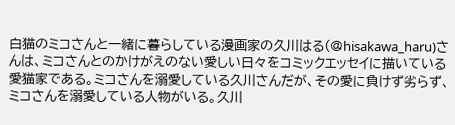白猫のミコさんと一緒に暮らしている漫画家の久川はる(@hisakawa_haru)さんは、ミコさんとのかけがえのない愛しい日々をコミックエッセイに描いている愛猫家である。ミコさんを溺愛している久川さんだが、その愛に負けず劣らず、ミコさんを溺愛している人物がいる。久川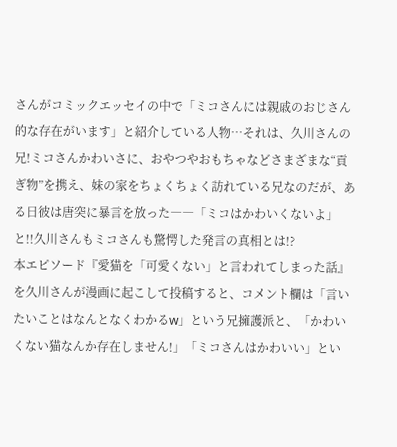さんがコミックエッセイの中で「ミコさんには親戚のおじさん的な存在がいます」と紹介している人物…それは、久川さんの兄!ミコさんかわいさに、おやつやおもちゃなどさまざまな“貢ぎ物”を携え、妹の家をちょくちょく訪れている兄なのだが、ある日彼は唐突に暴言を放った――「ミコはかわいくないよ」と!!久川さんもミコさんも驚愕した発言の真相とは!?
本エピソード『愛猫を「可愛くない」と言われてしまった話』を久川さんが漫画に起こして投稿すると、コメント欄は「言いたいことはなんとなくわかるw」という兄擁護派と、「かわいくない猫なんか存在しません!」「ミコさんはかわいい」とい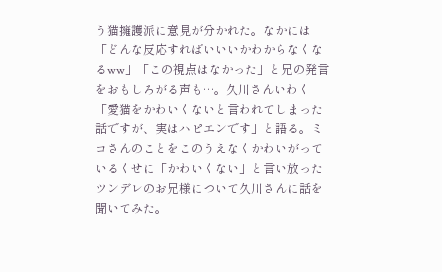う猫擁護派に意見が分かれた。なかには「どんな反応すればいいいかわからなくなるww」「この視点はなかった」と兄の発言をおもしろがる声も…。久川さんいわく「愛猫をかわいくないと言われてしまった話ですが、実はハピエンです」と語る。ミコさんのことをこのうえなくかわいがっているくせに「かわいくない」と言い放ったツンデレのお兄様について久川さんに話を聞いてみた。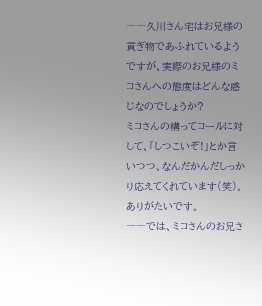――久川さん宅はお兄様の貢ぎ物であふれているようですが、実際のお兄様のミコさんへの態度はどんな感じなのでしょうか?
ミコさんの構ってコールに対して、「しつこいぞ!」とか言いつつ、なんだかんだしっかり応えてくれています(笑)。ありがたいです。
――では、ミコさんのお兄さ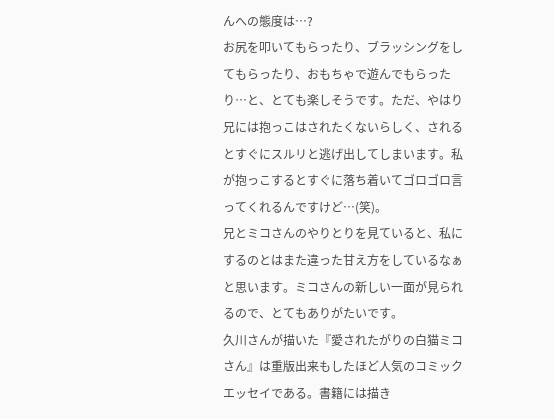んへの態度は…?
お尻を叩いてもらったり、ブラッシングをしてもらったり、おもちゃで遊んでもらったり…と、とても楽しそうです。ただ、やはり兄には抱っこはされたくないらしく、されるとすぐにスルリと逃げ出してしまいます。私が抱っこするとすぐに落ち着いてゴロゴロ言ってくれるんですけど…(笑)。
兄とミコさんのやりとりを見ていると、私にするのとはまた違った甘え方をしているなぁと思います。ミコさんの新しい一面が見られるので、とてもありがたいです。
久川さんが描いた『愛されたがりの白猫ミコさん』は重版出来もしたほど人気のコミックエッセイである。書籍には描き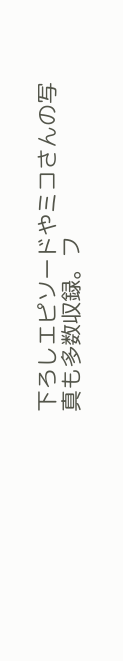下ろしエピソードやミコさんの写真も多数収録。フ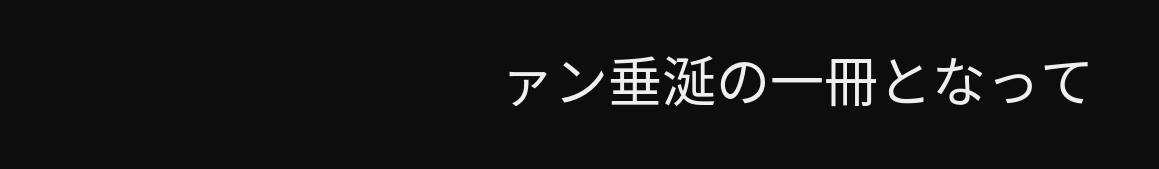ァン垂涎の一冊となって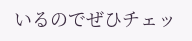いるのでぜひチェッ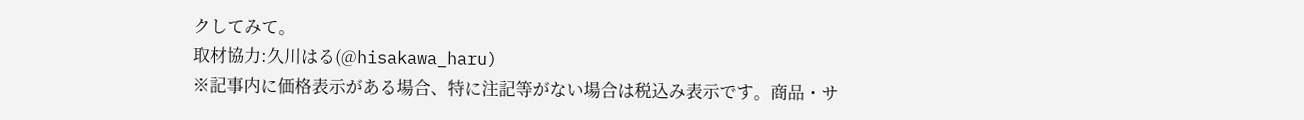クしてみて。
取材協力:久川はる(@hisakawa_haru)
※記事内に価格表示がある場合、特に注記等がない場合は税込み表示です。商品・サ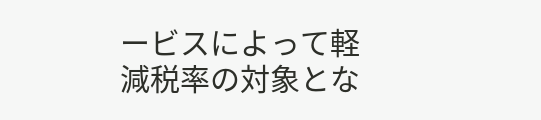ービスによって軽減税率の対象とな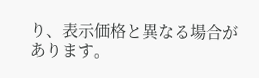り、表示価格と異なる場合があります。